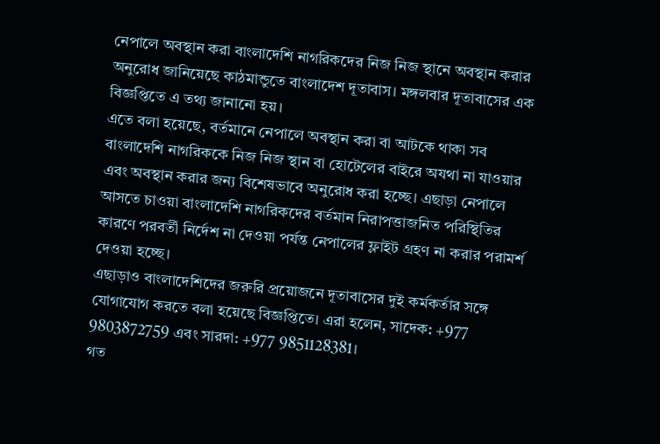নেপালে অবস্থান করা বাংলাদেশি নাগরিকদের নিজ নিজ স্থানে অবস্থান করার অনুরোধ জানিয়েছে কাঠমান্ডুতে বাংলাদেশ দূতাবাস। মঙ্গলবার দূতাবাসের এক বিজ্ঞপ্তিতে এ তথ্য জানানো হয়।
এতে বলা হয়েছে, বর্তমানে নেপালে অবস্থান করা বা আটকে থাকা সব বাংলাদেশি নাগরিককে নিজ নিজ স্থান বা হোটেলের বাইরে অযথা না যাওয়ার এবং অবস্থান করার জন্য বিশেষভাবে অনুরোধ করা হচ্ছে। এছাড়া নেপালে আসতে চাওয়া বাংলাদেশি নাগরিকদের বর্তমান নিরাপত্তাজনিত পরিস্থিতির কারণে পরবর্তী নির্দেশ না দেওয়া পর্যন্ত নেপালের ফ্লাইট গ্রহণ না করার পরামর্শ দেওয়া হচ্ছে।
এছাড়াও বাংলাদেশিদের জরুরি প্রয়োজনে দূতাবাসের দুই কর্মকর্তার সঙ্গে যোগাযোগ করতে বলা হয়েছে বিজ্ঞপ্তিতে। এরা হলেন, সাদেক: +977 9803872759 এবং সারদা: +977 9851128381।
গত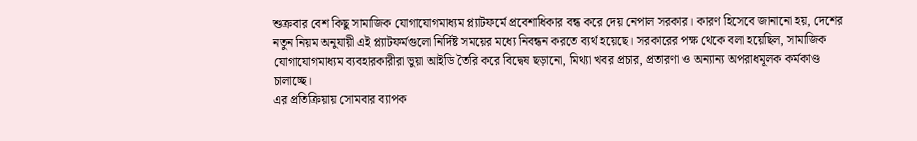শুক্রবার বেশ কিছু সামাজিক যোগাযোগমাধ্যম প্ল্যাটফর্মে প্রবেশাধিকার বন্ধ করে দেয় নেপাল সরকার। কারণ হিসেবে জানানো হয়, দেশের নতুন নিয়ম অনুযায়ী এই প্ল্যাটফর্মগুলো নির্দিষ্ট সময়ের মধ্যে নিবন্ধন করতে ব্যর্থ হয়েছে। সরকারের পক্ষ থেকে বলা হয়েছিল, সামাজিক যোগাযোগমাধ্যম ব্যবহারকারীরা ভুয়া আইডি তৈরি করে বিদ্বেষ ছড়ানো, মিথ্যা খবর প্রচার, প্রতারণা ও অন্যান্য অপরাধমূলক কর্মকাণ্ড চালাচ্ছে।
এর প্রতিক্রিয়ায় সোমবার ব্যাপক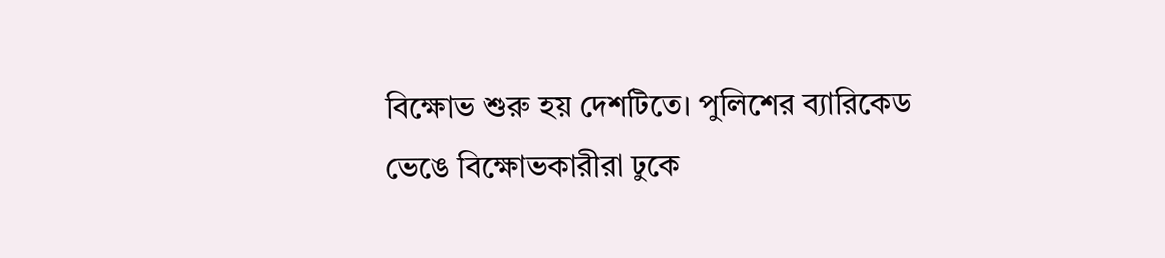বিক্ষোভ শুরু হয় দেশটিতে। পুলিশের ব্যারিকেড ভেঙে বিক্ষোভকারীরা ঢুকে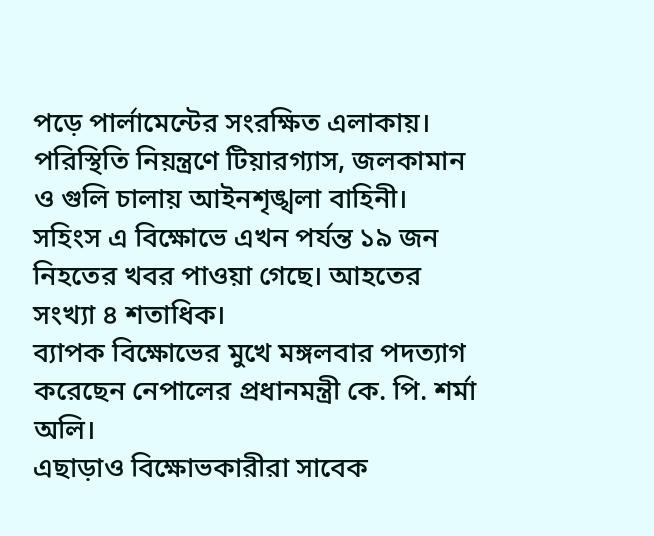পড়ে পার্লামেন্টের সংরক্ষিত এলাকায়। পরিস্থিতি নিয়ন্ত্রণে টিয়ারগ্যাস, জলকামান ও গুলি চালায় আইনশৃঙ্খলা বাহিনী। সহিংস এ বিক্ষোভে এখন পর্যন্ত ১৯ জন নিহতের খবর পাওয়া গেছে। আহতের সংখ্যা ৪ শতাধিক।
ব্যাপক বিক্ষোভের মুখে মঙ্গলবার পদত্যাগ করেছেন নেপালের প্রধানমন্ত্রী কে. পি. শর্মা অলি।
এছাড়াও বিক্ষোভকারীরা সাবেক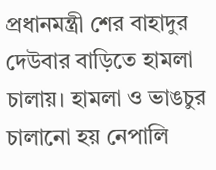প্রধানমন্ত্রী শের বাহাদুর দেউবার বাড়িতে হামলা চালায়। হামলা ও ভাঙচুর চালানো হয় নেপালি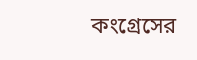কংগ্রেসের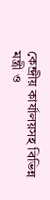কেন্দ্রীয় কার্যালয়সহ বিভিন্ন মন্ত্রী ও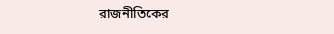রাজনীতিকের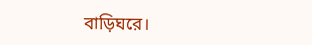বাড়িঘরে।